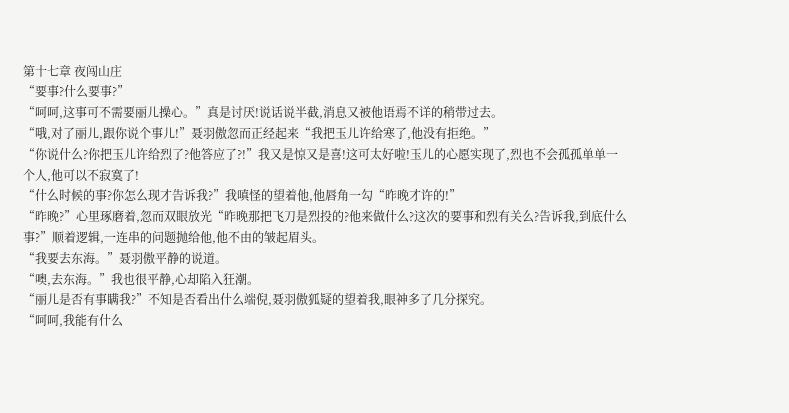第十七章 夜闯山庄
“要事?什么要事?”
“呵呵,这事可不需要丽儿操心。”真是讨厌!说话说半截,消息又被他语焉不详的稍带过去。
“哦,对了丽儿,跟你说个事儿!”聂羽傲忽而正经起来“我把玉儿许给寒了,他没有拒绝。”
“你说什么?你把玉儿许给烈了?他答应了?!”我又是惊又是喜!这可太好啦!玉儿的心愿实现了,烈也不会孤孤单单一个人,他可以不寂寞了!
“什么时候的事?你怎么现才告诉我?”我嗔怪的望着他,他唇角一勾“昨晚才许的!”
“昨晚?”心里琢磨着,忽而双眼放光“昨晚那把飞刀是烈投的?他来做什么?这次的要事和烈有关么?告诉我,到底什么事?”顺着逻辑,一连串的问题抛给他,他不由的皱起眉头。
“我要去东海。”聂羽傲平静的说道。
“噢,去东海。”我也很平静,心却陷入狂潮。
“丽儿是否有事瞒我?”不知是否看出什么端倪,聂羽傲狐疑的望着我,眼神多了几分探究。
“呵呵,我能有什么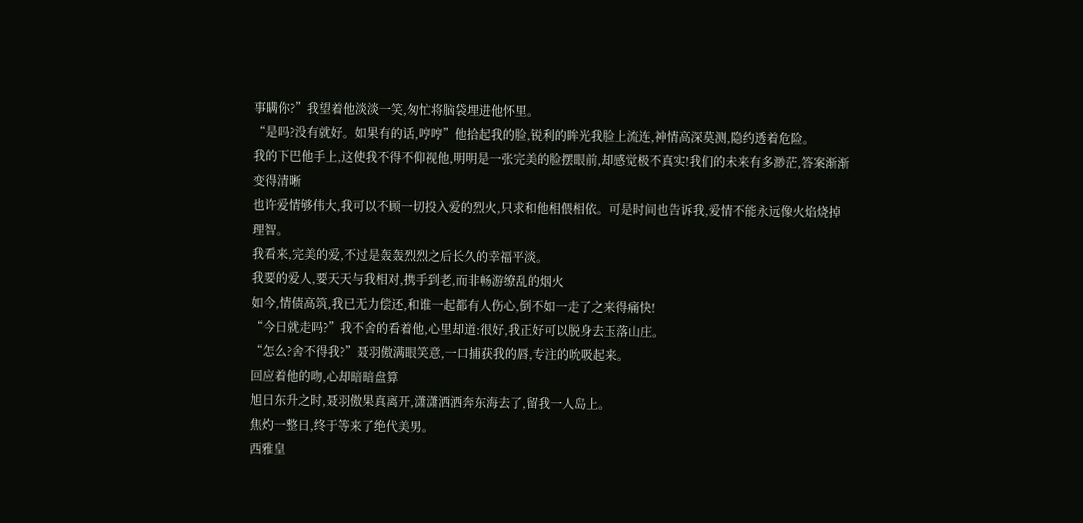事瞒你?”我望着他淡淡一笑,匆忙将脑袋埋进他怀里。
“是吗?没有就好。如果有的话,哼哼”他拾起我的脸,锐利的眸光我脸上流连,神情高深莫测,隐约透着危险。
我的下巴他手上,这使我不得不仰视他,明明是一张完美的脸摆眼前,却感觉极不真实!我们的未来有多渺茫,答案渐渐变得清晰
也许爱情够伟大,我可以不顾一切投入爱的烈火,只求和他相偎相依。可是时间也告诉我,爱情不能永远像火焰烧掉理智。
我看来,完美的爱,不过是轰轰烈烈之后长久的幸福平淡。
我要的爱人,要天天与我相对,携手到老,而非畅游缭乱的烟火
如今,情债高筑,我已无力偿还,和谁一起都有人伤心,倒不如一走了之来得痛快!
“今日就走吗?”我不舍的看着他,心里却道:很好,我正好可以脱身去玉落山庄。
“怎么?舍不得我?”聂羽傲满眼笑意,一口捕获我的唇,专注的吮吸起来。
回应着他的吻,心却暗暗盘算
旭日东升之时,聂羽傲果真离开,潇潇洒洒奔东海去了,留我一人岛上。
焦灼一整日,终于等来了绝代美男。
西雅皇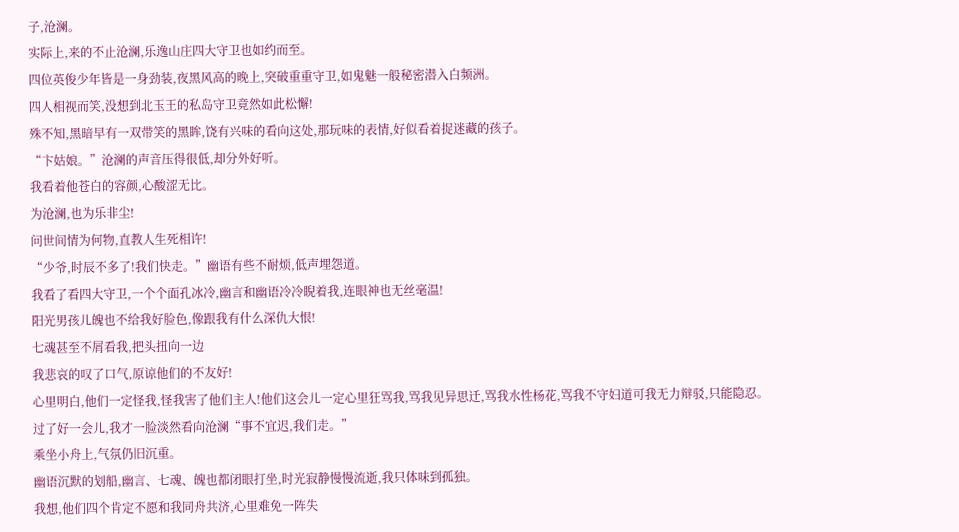子,沧澜。
实际上,来的不止沧澜,乐逸山庄四大守卫也如约而至。
四位英俊少年皆是一身劲装,夜黑风高的晚上,突破重重守卫,如鬼魅一般秘密潜入白频洲。
四人相视而笑,没想到北玉王的私岛守卫竟然如此松懈!
殊不知,黑暗早有一双带笑的黑眸,饶有兴味的看向这处,那玩味的表情,好似看着捉迷藏的孩子。
“卞姑娘。”沧澜的声音压得很低,却分外好听。
我看着他苍白的容颜,心酸涩无比。
为沧澜,也为乐非尘!
问世间情为何物,直教人生死相许!
“少爷,时辰不多了!我们快走。”幽语有些不耐烦,低声埋怨道。
我看了看四大守卫,一个个面孔冰冷,幽言和幽语冷冷睨着我,连眼神也无丝毫温!
阳光男孩儿魄也不给我好脸色,像跟我有什么深仇大恨!
七魂甚至不屑看我,把头扭向一边
我悲哀的叹了口气,原谅他们的不友好!
心里明白,他们一定怪我,怪我害了他们主人!他们这会儿一定心里狂骂我,骂我见异思迁,骂我水性杨花,骂我不守妇道可我无力辩驳,只能隐忍。
过了好一会儿,我才一脸淡然看向沧澜“事不宜迟,我们走。”
乘坐小舟上,气氛仍旧沉重。
幽语沉默的划船,幽言、七魂、魄也都闭眼打坐,时光寂静慢慢流逝,我只体味到孤独。
我想,他们四个肯定不愿和我同舟共济,心里难免一阵失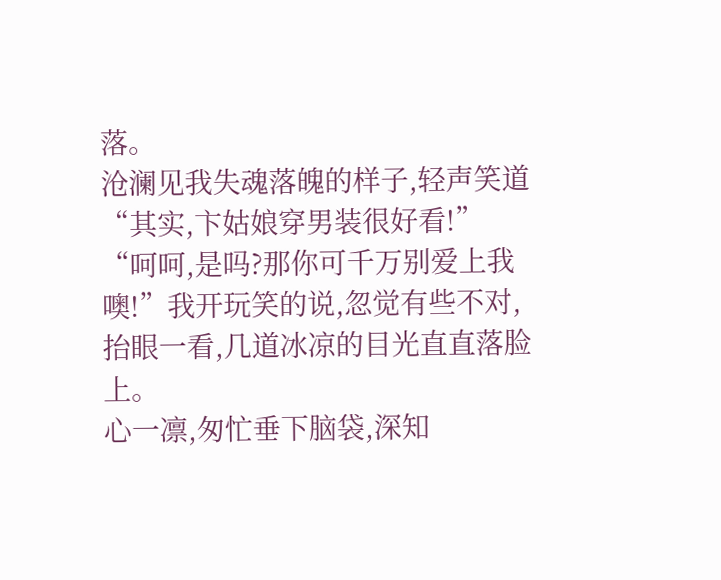落。
沧澜见我失魂落魄的样子,轻声笑道“其实,卞姑娘穿男装很好看!”
“呵呵,是吗?那你可千万别爱上我噢!”我开玩笑的说,忽觉有些不对,抬眼一看,几道冰凉的目光直直落脸上。
心一凛,匆忙垂下脑袋,深知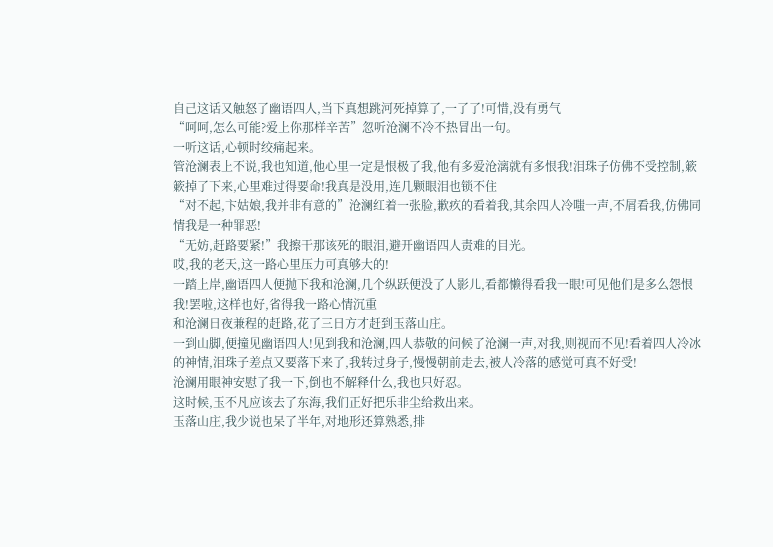自己这话又触怒了幽语四人,当下真想跳河死掉算了,一了了!可惜,没有勇气
“呵呵,怎么可能?爱上你那样辛苦”忽听沧澜不冷不热冒出一句。
一听这话,心顿时绞痛起来。
管沧澜表上不说,我也知道,他心里一定是恨极了我,他有多爱沧漓就有多恨我!泪珠子仿佛不受控制,簌簌掉了下来,心里难过得要命!我真是没用,连几颗眼泪也锁不住
“对不起,卞姑娘,我并非有意的”沧澜红着一张脸,歉疚的看着我,其余四人冷嗤一声,不屑看我,仿佛同情我是一种罪恶!
“无妨,赶路要紧!”我擦干那该死的眼泪,避开幽语四人责难的目光。
哎,我的老天,这一路心里压力可真够大的!
一踏上岸,幽语四人便抛下我和沧澜,几个纵跃便没了人影儿,看都懒得看我一眼!可见他们是多么怨恨我!罢啦,这样也好,省得我一路心情沉重
和沧澜日夜兼程的赶路,花了三日方才赶到玉落山庄。
一到山脚,便撞见幽语四人!见到我和沧澜,四人恭敬的问候了沧澜一声,对我,则视而不见!看着四人冷冰的神情,泪珠子差点又要落下来了,我转过身子,慢慢朝前走去,被人冷落的感觉可真不好受!
沧澜用眼神安慰了我一下,倒也不解释什么,我也只好忍。
这时候,玉不凡应该去了东海,我们正好把乐非尘给救出来。
玉落山庄,我少说也呆了半年,对地形还算熟悉,排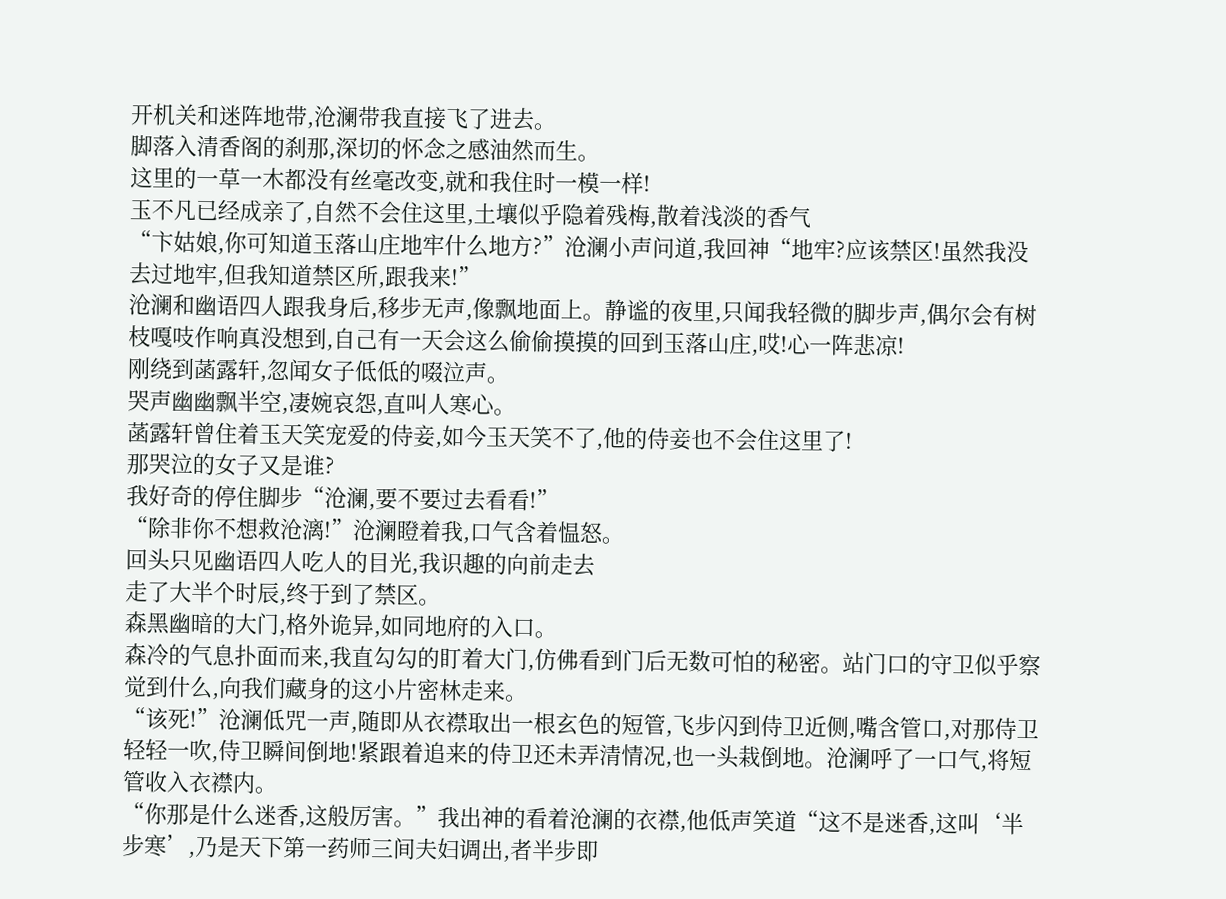开机关和迷阵地带,沧澜带我直接飞了进去。
脚落入清香阁的刹那,深切的怀念之感油然而生。
这里的一草一木都没有丝毫改变,就和我住时一模一样!
玉不凡已经成亲了,自然不会住这里,土壤似乎隐着残梅,散着浅淡的香气
“卞姑娘,你可知道玉落山庄地牢什么地方?”沧澜小声问道,我回神“地牢?应该禁区!虽然我没去过地牢,但我知道禁区所,跟我来!”
沧澜和幽语四人跟我身后,移步无声,像飘地面上。静谧的夜里,只闻我轻微的脚步声,偶尔会有树枝嘎吱作响真没想到,自己有一天会这么偷偷摸摸的回到玉落山庄,哎!心一阵悲凉!
刚绕到菡露轩,忽闻女子低低的啜泣声。
哭声幽幽飘半空,凄婉哀怨,直叫人寒心。
菡露轩曾住着玉天笑宠爱的侍妾,如今玉天笑不了,他的侍妾也不会住这里了!
那哭泣的女子又是谁?
我好奇的停住脚步“沧澜,要不要过去看看!”
“除非你不想救沧漓!”沧澜瞪着我,口气含着愠怒。
回头只见幽语四人吃人的目光,我识趣的向前走去
走了大半个时辰,终于到了禁区。
森黑幽暗的大门,格外诡异,如同地府的入口。
森冷的气息扑面而来,我直勾勾的盯着大门,仿佛看到门后无数可怕的秘密。站门口的守卫似乎察觉到什么,向我们藏身的这小片密林走来。
“该死!”沧澜低咒一声,随即从衣襟取出一根玄色的短管,飞步闪到侍卫近侧,嘴含管口,对那侍卫轻轻一吹,侍卫瞬间倒地!紧跟着追来的侍卫还未弄清情况,也一头栽倒地。沧澜呼了一口气,将短管收入衣襟内。
“你那是什么迷香,这般厉害。”我出神的看着沧澜的衣襟,他低声笑道“这不是迷香,这叫‘半步寒’,乃是天下第一药师三间夫妇调出,者半步即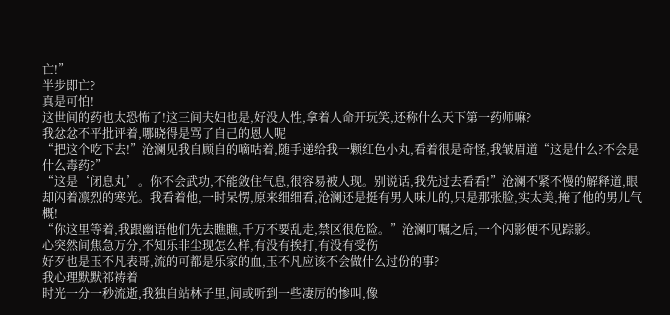亡!”
半步即亡?
真是可怕!
这世间的药也太恐怖了!这三间夫妇也是,好没人性,拿着人命开玩笑,还称什么天下第一药师嘛?
我忿忿不平批评着,哪晓得是骂了自己的恩人呢
“把这个吃下去!”沧澜见我自顾自的嘀咕着,随手递给我一颗红色小丸,看着很是奇怪,我皱眉道“这是什么?不会是什么毒药?”
“这是‘闭息丸’。你不会武功,不能敛住气息,很容易被人现。别说话,我先过去看看!”沧澜不紧不慢的解释道,眼却闪着凛烈的寒光。我看着他,一时呆愣,原来细细看,沧澜还是挺有男人味儿的,只是那张脸,实太美,掩了他的男儿气概!
“你这里等着,我跟幽语他们先去瞧瞧,千万不要乱走,禁区很危险。”沧澜叮嘱之后,一个闪影便不见踪影。
心突然间焦急万分,不知乐非尘现怎么样,有没有挨打,有没有受伤
好歹也是玉不凡表哥,流的可都是乐家的血,玉不凡应该不会做什么过份的事?
我心理默默祁祷着
时光一分一秒流逝,我独自站林子里,间或听到一些凄厉的惨叫,像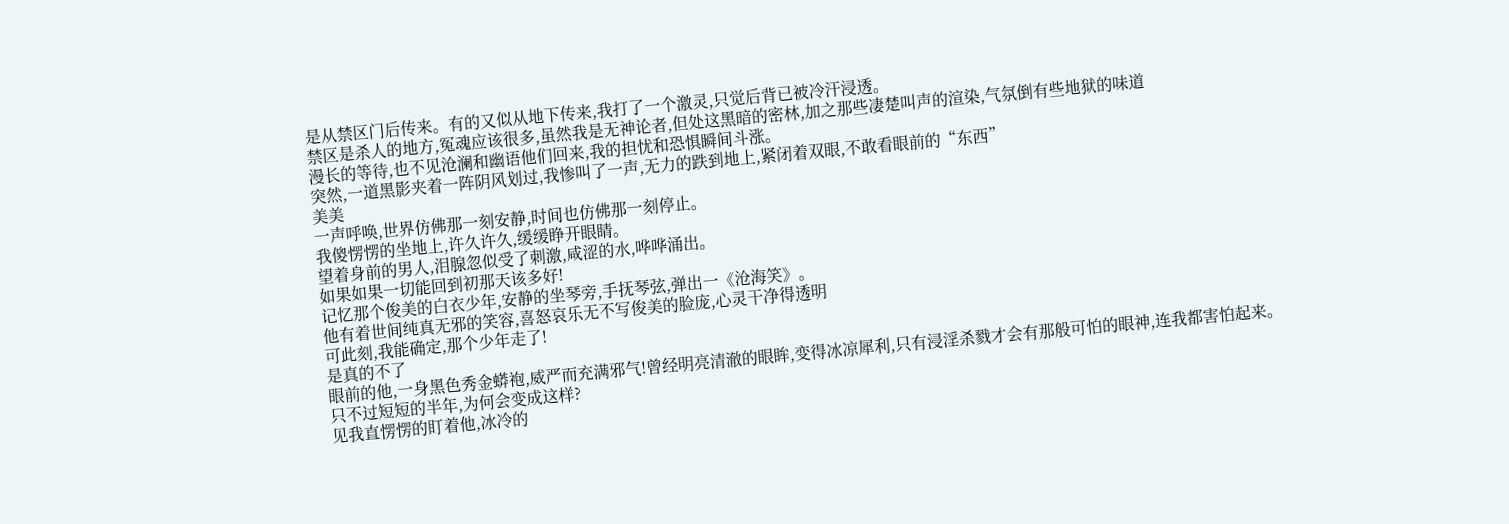是从禁区门后传来。有的又似从地下传来,我打了一个激灵,只觉后背已被冷汗浸透。
禁区是杀人的地方,冤魂应该很多,虽然我是无神论者,但处这黑暗的密林,加之那些凄楚叫声的渲染,气氛倒有些地狱的味道
漫长的等待,也不见沧澜和幽语他们回来,我的担忧和恐惧瞬间斗涨。
突然,一道黑影夹着一阵阴风划过,我惨叫了一声,无力的跌到地上,紧闭着双眼,不敢看眼前的“东西”
美美
一声呼唤,世界仿佛那一刻安静,时间也仿佛那一刻停止。
我傻愣愣的坐地上,许久许久,缓缓睁开眼睛。
望着身前的男人,泪腺忽似受了刺激,咸涩的水,哗哗涌出。
如果如果一切能回到初那天该多好!
记忆那个俊美的白衣少年,安静的坐琴旁,手抚琴弦,弹出一《沧海笑》。
他有着世间纯真无邪的笑容,喜怒哀乐无不写俊美的脸庞,心灵干净得透明
可此刻,我能确定,那个少年走了!
是真的不了
眼前的他,一身黑色秀金蟒袍,威严而充满邪气!曾经明亮清澈的眼眸,变得冰凉犀利,只有浸淫杀戮才会有那般可怕的眼神,连我都害怕起来。
只不过短短的半年,为何会变成这样?
见我直愣愣的盯着他,冰冷的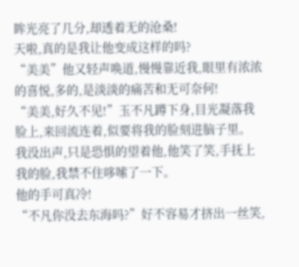眸光亮了几分,却透着无的沧桑!
天啦,真的是我让他变成这样的吗?
“美美”他又轻声唤道,慢慢靠近我,眼里有浓浓的喜悦,多的,是淡淡的痛苦和无可奈何!
“美美,好久不见!”玉不凡蹲下身,目光凝落我脸上,来回流连着,似要将我的脸刻进脑子里。
我没出声,只是恐惧的望着他,他笑了笑,手抚上我的脸,我禁不住哆嗦了一下。
他的手可真冷!
“不凡你没去东海吗?”好不容易才挤出一丝笑,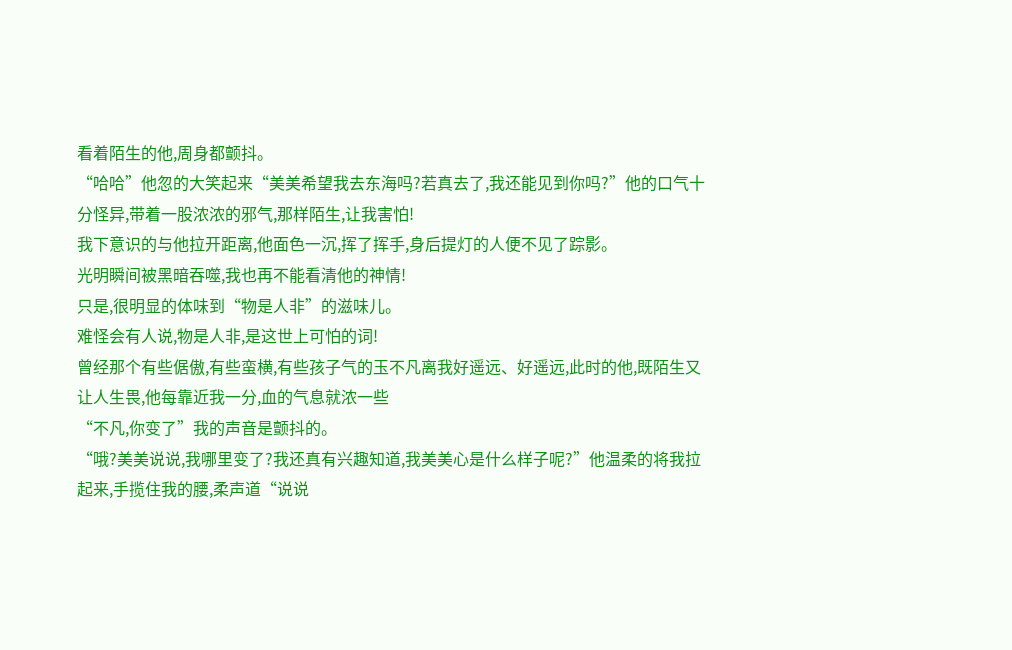看着陌生的他,周身都颤抖。
“哈哈”他忽的大笑起来“美美希望我去东海吗?若真去了,我还能见到你吗?”他的口气十分怪异,带着一股浓浓的邪气,那样陌生,让我害怕!
我下意识的与他拉开距离,他面色一沉,挥了挥手,身后提灯的人便不见了踪影。
光明瞬间被黑暗吞噬,我也再不能看清他的神情!
只是,很明显的体味到“物是人非”的滋味儿。
难怪会有人说,物是人非,是这世上可怕的词!
曾经那个有些倨傲,有些蛮横,有些孩子气的玉不凡离我好遥远、好遥远,此时的他,既陌生又让人生畏,他每靠近我一分,血的气息就浓一些
“不凡,你变了”我的声音是颤抖的。
“哦?美美说说,我哪里变了?我还真有兴趣知道,我美美心是什么样子呢?”他温柔的将我拉起来,手揽住我的腰,柔声道“说说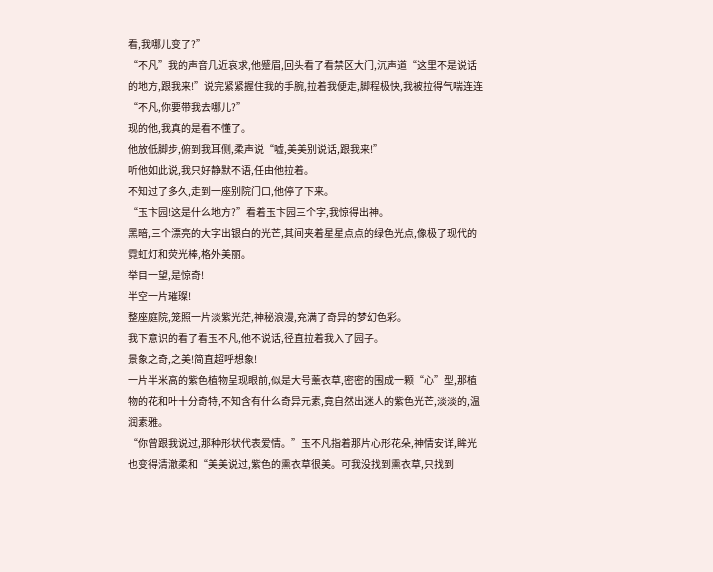看,我哪儿变了?”
“不凡”我的声音几近哀求,他蹙眉,回头看了看禁区大门,沉声道“这里不是说话的地方,跟我来!”说完紧紧握住我的手腕,拉着我便走,脚程极快,我被拉得气喘连连“不凡,你要带我去哪儿?”
现的他,我真的是看不懂了。
他放低脚步,俯到我耳侧,柔声说“嘘,美美别说话,跟我来!”
听他如此说,我只好静默不语,任由他拉着。
不知过了多久,走到一座别院门口,他停了下来。
“玉卞园!这是什么地方?”看着玉卞园三个字,我惊得出神。
黑暗,三个漂亮的大字出银白的光芒,其间夹着星星点点的绿色光点,像极了现代的霓虹灯和荧光棒,格外美丽。
举目一望,是惊奇!
半空一片璀璨!
整座庭院,笼照一片淡紫光茫,神秘浪漫,充满了奇异的梦幻色彩。
我下意识的看了看玉不凡,他不说话,径直拉着我入了园子。
景象之奇,之美!简直超呼想象!
一片半米高的紫色植物呈现眼前,似是大号薰衣草,密密的围成一颗“心”型,那植物的花和叶十分奇特,不知含有什么奇异元素,竟自然出迷人的紫色光芒,淡淡的,温润素雅。
“你曾跟我说过,那种形状代表爱情。”玉不凡指着那片心形花朵,神情安详,眸光也变得清澈柔和“美美说过,紫色的熏衣草很美。可我没找到熏衣草,只找到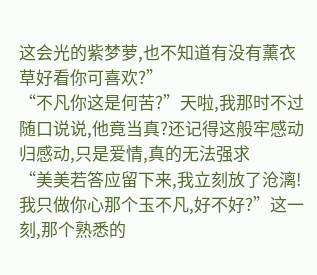这会光的紫梦萝,也不知道有没有薰衣草好看你可喜欢?”
“不凡你这是何苦?”天啦,我那时不过随口说说,他竟当真?还记得这般牢感动归感动,只是爱情,真的无法强求
“美美若答应留下来,我立刻放了沧漓!我只做你心那个玉不凡,好不好?”这一刻,那个熟悉的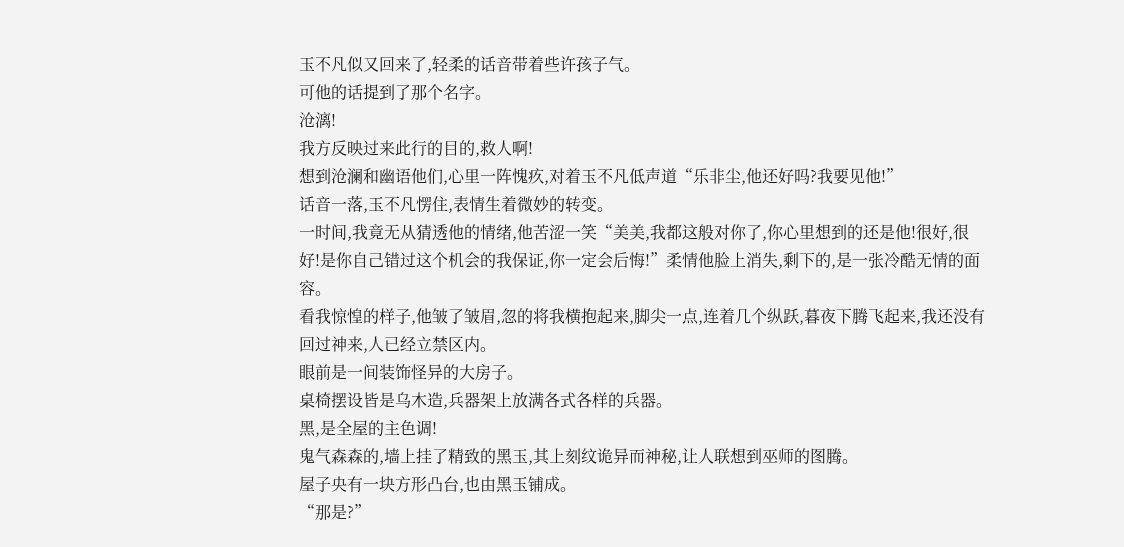玉不凡似又回来了,轻柔的话音带着些许孩子气。
可他的话提到了那个名字。
沧漓!
我方反映过来此行的目的,救人啊!
想到沧澜和幽语他们,心里一阵愧疚,对着玉不凡低声道“乐非尘,他还好吗?我要见他!”
话音一落,玉不凡愣住,表情生着微妙的转变。
一时间,我竟无从猜透他的情绪,他苦涩一笑“美美,我都这般对你了,你心里想到的还是他!很好,很好!是你自己错过这个机会的我保证,你一定会后悔!”柔情他脸上消失,剩下的,是一张冷酷无情的面容。
看我惊惶的样子,他皱了皱眉,忽的将我横抱起来,脚尖一点,连着几个纵跃,暮夜下腾飞起来,我还没有回过神来,人已经立禁区内。
眼前是一间装饰怪异的大房子。
桌椅摆设皆是乌木造,兵器架上放满各式各样的兵器。
黑,是全屋的主色调!
鬼气森森的,墙上挂了精致的黑玉,其上刻纹诡异而神秘,让人联想到巫师的图腾。
屋子央有一块方形凸台,也由黑玉铺成。
“那是?”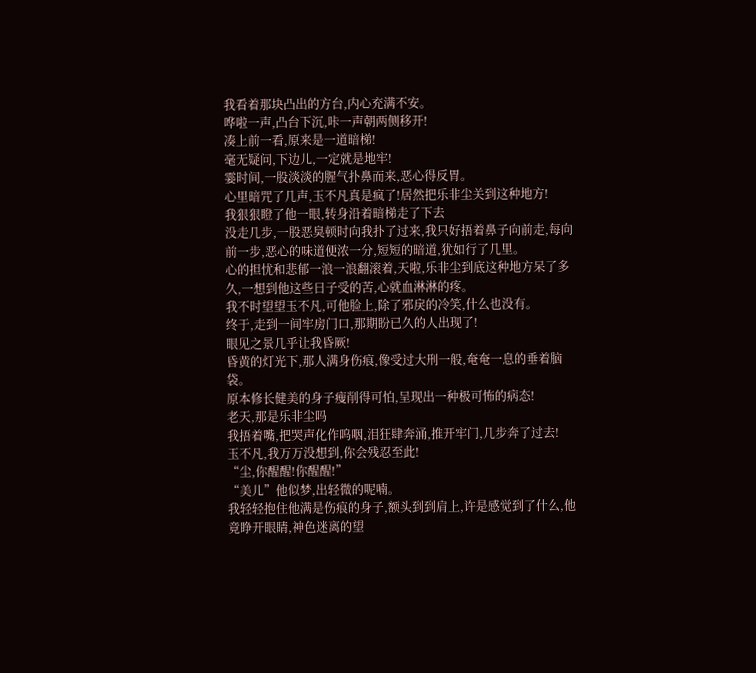我看着那块凸出的方台,内心充满不安。
哗啦一声,凸台下沉,咔一声朝两侧移开!
凑上前一看,原来是一道暗梯!
毫无疑问,下边儿,一定就是地牢!
霎时间,一股淡淡的腥气扑鼻而来,恶心得反胃。
心里暗咒了几声,玉不凡真是疯了!居然把乐非尘关到这种地方!
我狠狠瞪了他一眼,转身沿着暗梯走了下去
没走几步,一股恶臭顿时向我扑了过来,我只好捂着鼻子向前走,每向前一步,恶心的味道便浓一分,短短的暗道,犹如行了几里。
心的担忧和悲郁一浪一浪翻滚着,天啦,乐非尘到底这种地方呆了多久,一想到他这些日子受的苦,心就血淋淋的疼。
我不时望望玉不凡,可他脸上,除了邪戾的冷笑,什么也没有。
终于,走到一间牢房门口,那期盼已久的人出现了!
眼见之景几乎让我昏厥!
昏黄的灯光下,那人满身伤痕,像受过大刑一般,奄奄一息的垂着脑袋。
原本修长健美的身子瘦削得可怕,呈现出一种极可怖的病态!
老天,那是乐非尘吗
我捂着嘴,把哭声化作呜咽,泪狂肆奔涌,推开牢门,几步奔了过去!
玉不凡,我万万没想到,你会残忍至此!
“尘,你醒醒!你醒醒!”
“美儿”他似梦,出轻微的呢喃。
我轻轻抱住他满是伤痕的身子,额头到到肩上,许是感觉到了什么,他竟睁开眼睛,神色迷离的望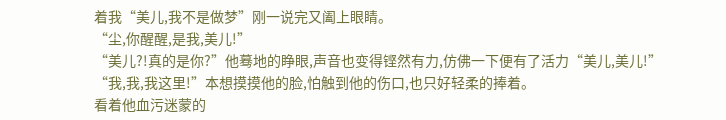着我“美儿,我不是做梦”刚一说完又阖上眼睛。
“尘,你醒醒,是我,美儿!”
“美儿?!真的是你?”他蓦地的睁眼,声音也变得铿然有力,仿佛一下便有了活力“美儿,美儿!”
“我,我,我这里!”本想摸摸他的脸,怕触到他的伤口,也只好轻柔的捧着。
看着他血污迷蒙的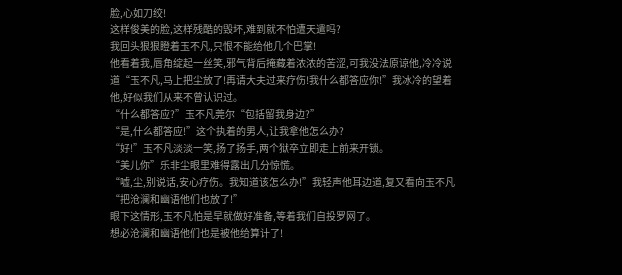脸,心如刀绞!
这样俊美的脸,这样残酷的毁坏,难到就不怕遭天遣吗?
我回头狠狠瞪着玉不凡,只恨不能给他几个巴掌!
他看着我,唇角绽起一丝笑,邪气背后掩藏着浓浓的苦涩,可我没法原谅他,冷冷说道“玉不凡,马上把尘放了!再请大夫过来疗伤!我什么都答应你!”我冰冷的望着他,好似我们从来不曾认识过。
“什么都答应?”玉不凡莞尔“包括留我身边?”
“是,什么都答应!”这个执着的男人,让我拿他怎么办?
“好!”玉不凡淡淡一笑,扬了扬手,两个狱卒立即走上前来开锁。
“美儿你”乐非尘眼里难得露出几分惊慌。
“嘘,尘,别说话,安心疗伤。我知道该怎么办!”我轻声他耳边道,复又看向玉不凡“把沧澜和幽语他们也放了!”
眼下这情形,玉不凡怕是早就做好准备,等着我们自投罗网了。
想必沧澜和幽语他们也是被他给算计了!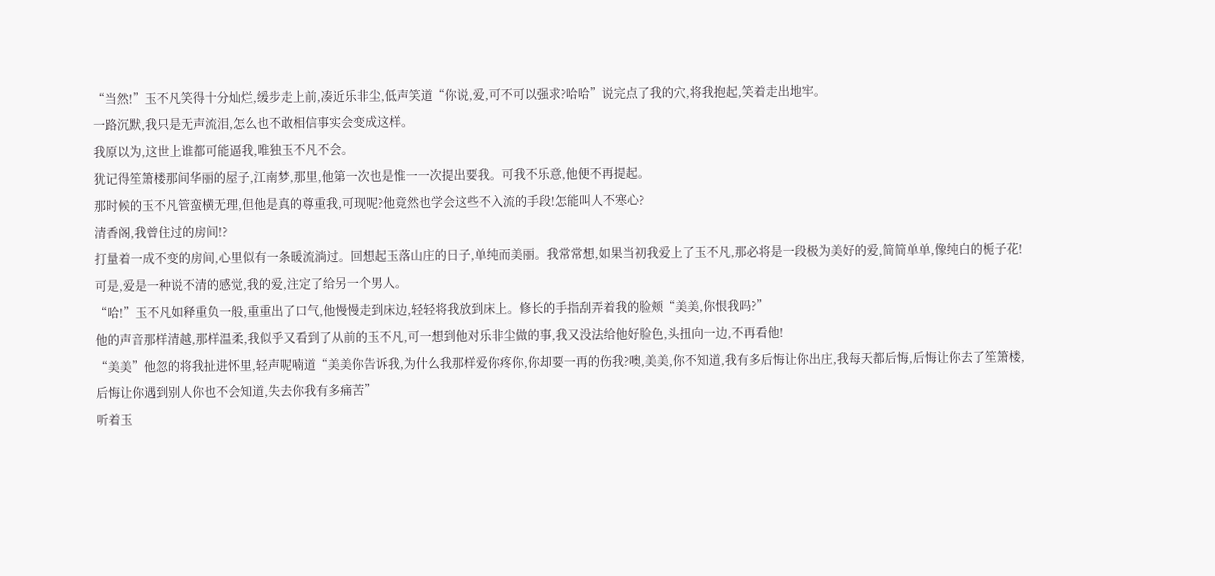“当然!”玉不凡笑得十分灿烂,缓步走上前,凑近乐非尘,低声笑道“你说,爱,可不可以强求?哈哈”说完点了我的穴,将我抱起,笑着走出地牢。
一路沉默,我只是无声流泪,怎么也不敢相信事实会变成这样。
我原以为,这世上谁都可能逼我,唯独玉不凡不会。
犹记得笙箫楼那间华丽的屋子,江南梦,那里,他第一次也是惟一一次提出要我。可我不乐意,他便不再提起。
那时候的玉不凡管蛮横无理,但他是真的尊重我,可现呢?他竟然也学会这些不入流的手段!怎能叫人不寒心?
清香阁,我曾住过的房间!?
打量着一成不变的房间,心里似有一条暖流淌过。回想起玉落山庄的日子,单纯而美丽。我常常想,如果当初我爱上了玉不凡,那必将是一段极为美好的爱,简简单单,像纯白的栀子花!可是,爱是一种说不清的感觉,我的爱,注定了给另一个男人。
“哈!”玉不凡如释重负一般,重重出了口气,他慢慢走到床边,轻轻将我放到床上。修长的手指刮弄着我的脸颊“美美,你恨我吗?”
他的声音那样清越,那样温柔,我似乎又看到了从前的玉不凡,可一想到他对乐非尘做的事,我又没法给他好脸色,头扭向一边,不再看他!
“美美”他忽的将我扯进怀里,轻声呢喃道“美美你告诉我,为什么我那样爱你疼你,你却要一再的伤我?噢,美美,你不知道,我有多后悔让你出庄,我每天都后悔,后悔让你去了笙箫楼,后悔让你遇到别人你也不会知道,失去你我有多痛苦”
听着玉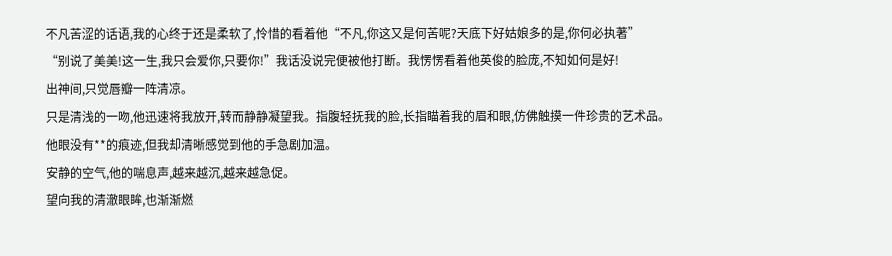不凡苦涩的话语,我的心终于还是柔软了,怜惜的看着他“不凡,你这又是何苦呢?天底下好姑娘多的是,你何必执著”
“别说了美美!这一生,我只会爱你,只要你!”我话没说完便被他打断。我愣愣看着他英俊的脸庞,不知如何是好!
出神间,只觉唇瓣一阵清凉。
只是清浅的一吻,他迅速将我放开,转而静静凝望我。指腹轻抚我的脸,长指瞄着我的眉和眼,仿佛触摸一件珍贵的艺术品。
他眼没有**的痕迹,但我却清晰感觉到他的手急剧加温。
安静的空气,他的喘息声,越来越沉,越来越急促。
望向我的清澈眼眸,也渐渐燃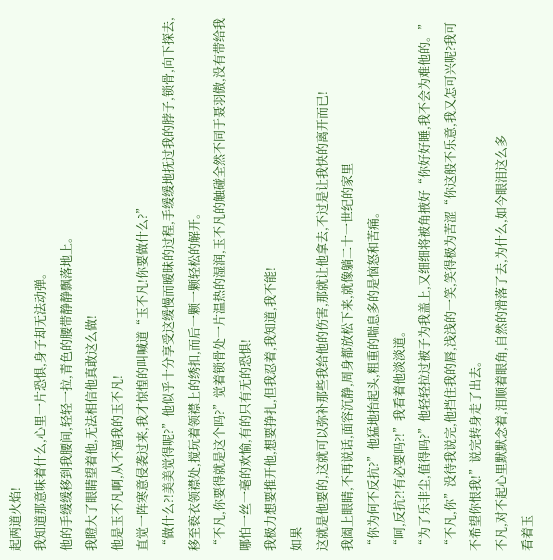起两道火焰!
我知道那意味着什么,心里一片恐惧,身子却无法动弹。
他的手缓缓移到我腰间,轻轻一拉,青色的腰带静静飘落地上。
我瞪大了眼睛望着他,无法相信他真敢这么做!
他是玉不凡啊,从不逼我的玉不凡!
直觉一阵寒意侵袭过来,我才惊惶的叫喊道“玉不凡!你要做什么?”
“做什么?!美美觉得呢?”他似乎十分享受这缓慢而暧昧的过程,手缓缓地抚过我的脖子,锁骨,向下探去,移至亵衣领襟处,搅玩着领襟上的绣扣,而后一颗一颗轻松的解开。
“不凡,你要得就是这个吗?”觉着锁骨处一片温热的湿润,玉不凡的触碰全然不同于聂羽傲,没有带给我哪怕一丝一毫的欢愉,有的只有无的恐惧!
我极力想要推开他,想要挣扎,但我忍着,我知道,我不能!
如果
这就是他要的,这就可以弥补那些我给他的伤害,那就让他拿去,不过是让我快的离开而已!
我阖上眼睛,不再说话,面容沉静,周身都放松下来,就像躺二十一世纪的家里
“你为何不反抗?”他猛地抬起头,粗重的喘息多的是恼怒和苦痛。
“呵,反抗?!有必要吗?!”我看着他淡淡道。
“为了乐非尘,值得吗?”他轻轻拉过被子为我盖上,又细细将被角掖好“你好好睡,我不会为难他的。”
“不凡,你”没待我说完,他挡住我的唇,浅浅的一笑,笑得极为苦涩“你这般不乐意,我又怎可兴呢?我可不希望你恨我!”说完转身走了出去。
不凡,对不起心里默默念着,泪顺着眼角,自然的滑落了去,为什么,如今眼泪这么多
看着玉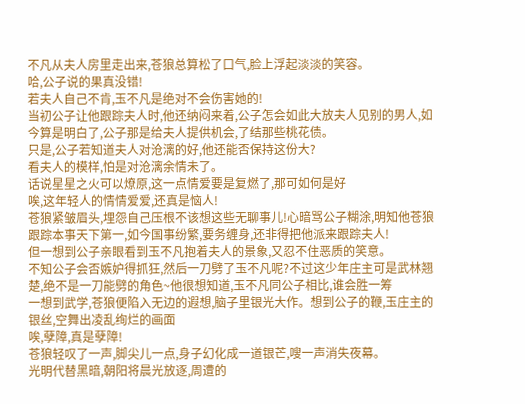不凡从夫人房里走出来,苍狼总算松了口气,脸上浮起淡淡的笑容。
哈,公子说的果真没错!
若夫人自己不肯,玉不凡是绝对不会伤害她的!
当初公子让他跟踪夫人时,他还纳闷来着,公子怎会如此大放夫人见别的男人,如今算是明白了,公子那是给夫人提供机会,了结那些桃花债。
只是,公子若知道夫人对沧漓的好,他还能否保持这份大?
看夫人的模样,怕是对沧漓余情未了。
话说星星之火可以燎原,这一点情爱要是复燃了,那可如何是好
唉,这年轻人的情情爱爱,还真是恼人!
苍狼紧皱眉头,埋怨自己压根不该想这些无聊事儿!心暗骂公子糊涂,明知他苍狼跟踪本事天下第一,如今国事纷繁,要务缠身,还非得把他派来跟踪夫人!
但一想到公子亲眼看到玉不凡抱着夫人的景象,又忍不住恶质的笑意。
不知公子会否嫉妒得抓狂,然后一刀劈了玉不凡呢?不过这少年庄主可是武林翘楚,绝不是一刀能劈的角色~他很想知道,玉不凡同公子相比,谁会胜一筹
一想到武学,苍狼便陷入无边的遐想,脑子里银光大作。想到公子的鞭,玉庄主的银丝,空舞出凌乱绚烂的画面
唉,孽障,真是孽障!
苍狼轻叹了一声,脚尖儿一点,身子幻化成一道银芒,嗖一声消失夜幕。
光明代替黑暗,朝阳将晨光放逐,周遭的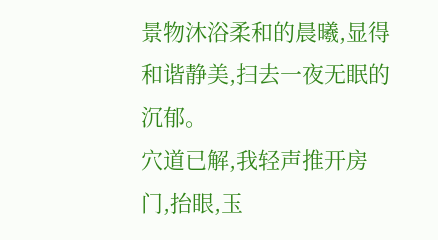景物沐浴柔和的晨曦,显得和谐静美,扫去一夜无眠的沉郁。
穴道已解,我轻声推开房门,抬眼,玉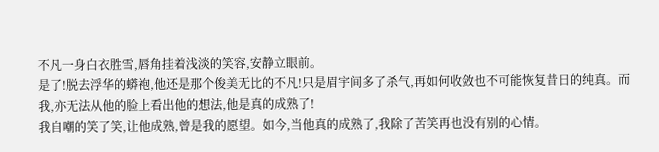不凡一身白衣胜雪,唇角挂着浅淡的笑容,安静立眼前。
是了!脱去浮华的蟒袍,他还是那个俊美无比的不凡!只是眉宇间多了杀气,再如何收敛也不可能恢复昔日的纯真。而我,亦无法从他的脸上看出他的想法,他是真的成熟了!
我自嘲的笑了笑,让他成熟,曾是我的愿望。如今,当他真的成熟了,我除了苦笑再也没有别的心情。